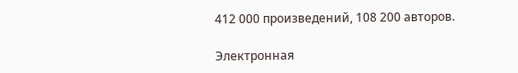412 000 произведений, 108 200 авторов.

Электронная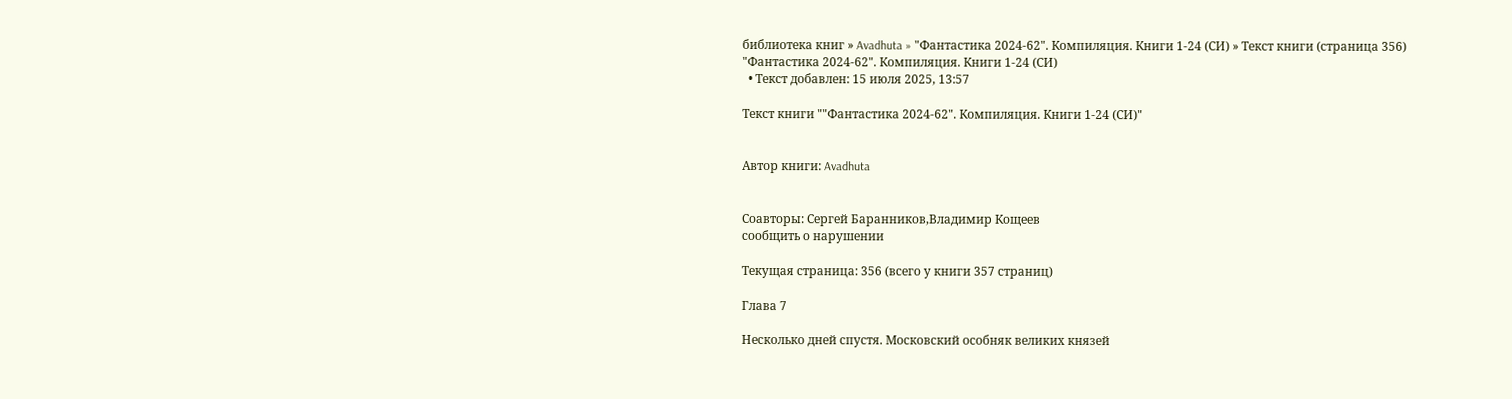библиотека книг » Avadhuta » "Фантастика 2024-62". Компиляция. Книги 1-24 (СИ) » Текст книги (страница 356)
"Фантастика 2024-62". Компиляция. Книги 1-24 (СИ)
  • Текст добавлен: 15 июля 2025, 13:57

Текст книги ""Фантастика 2024-62". Компиляция. Книги 1-24 (СИ)"


Автор книги: Avadhuta


Соавторы: Сергей Баранников,Владимир Кощеев
сообщить о нарушении

Текущая страница: 356 (всего у книги 357 страниц)

Глава 7

Несколько дней спустя. Московский особняк великих князей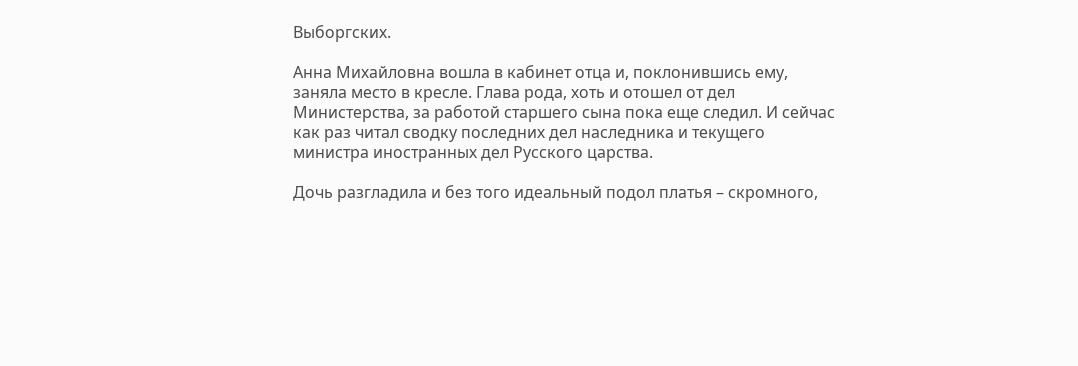Выборгских.

Анна Михайловна вошла в кабинет отца и, поклонившись ему, заняла место в кресле. Глава рода, хоть и отошел от дел Министерства, за работой старшего сына пока еще следил. И сейчас как раз читал сводку последних дел наследника и текущего министра иностранных дел Русского царства.

Дочь разгладила и без того идеальный подол платья – скромного,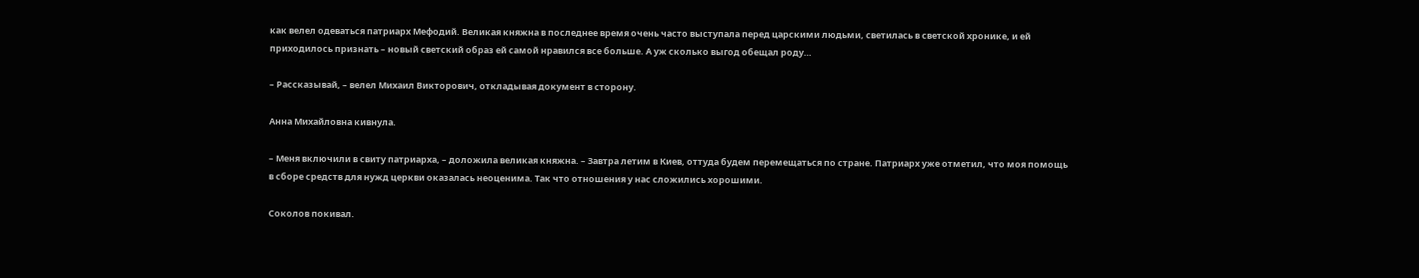как велел одеваться патриарх Мефодий. Великая княжна в последнее время очень часто выступала перед царскими людьми, светилась в светской хронике, и ей приходилось признать – новый светский образ ей самой нравился все больше. А уж сколько выгод обещал роду…

– Рассказывай, – велел Михаил Викторович, откладывая документ в сторону.

Анна Михайловна кивнула.

– Меня включили в свиту патриарха, – доложила великая княжна. – Завтра летим в Киев, оттуда будем перемещаться по стране. Патриарх уже отметил, что моя помощь в сборе средств для нужд церкви оказалась неоценима. Так что отношения у нас сложились хорошими.

Соколов покивал.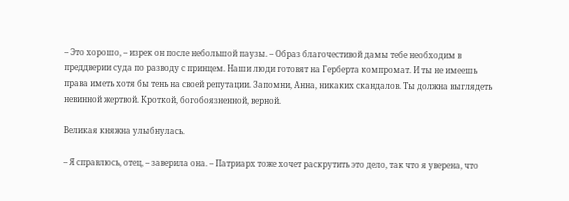– Это хорошо, – изрек он после небольшой паузы. – Образ благочестивой дамы тебе необходим в преддверии суда по разводу с принцем. Наши люди готовят на Герберта компромат. И ты не имеешь права иметь хотя бы тень на своей репутации. Запомни, Анна, никаких скандалов. Ты должна выглядеть невинной жертвой. Кроткой, богобоязненной, верной.

Великая княжна улыбнулась.

– Я справлюсь, отец, – заверила она. – Патриарх тоже хочет раскрутить это дело, так что я уверена, что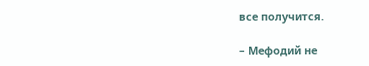все получится.

– Мефодий не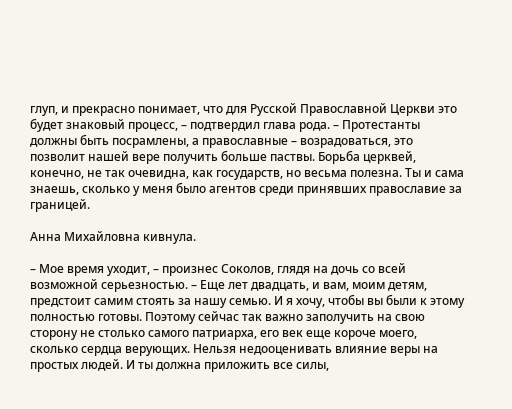глуп, и прекрасно понимает, что для Русской Православной Церкви это будет знаковый процесс, – подтвердил глава рода. – Протестанты должны быть посрамлены, а православные – возрадоваться, это позволит нашей вере получить больше паствы. Борьба церквей, конечно, не так очевидна, как государств, но весьма полезна. Ты и сама знаешь, сколько у меня было агентов среди принявших православие за границей.

Анна Михайловна кивнула.

– Мое время уходит, – произнес Соколов, глядя на дочь со всей возможной серьезностью. – Еще лет двадцать, и вам, моим детям, предстоит самим стоять за нашу семью. И я хочу, чтобы вы были к этому полностью готовы. Поэтому сейчас так важно заполучить на свою сторону не столько самого патриарха, его век еще короче моего, сколько сердца верующих. Нельзя недооценивать влияние веры на простых людей. И ты должна приложить все силы,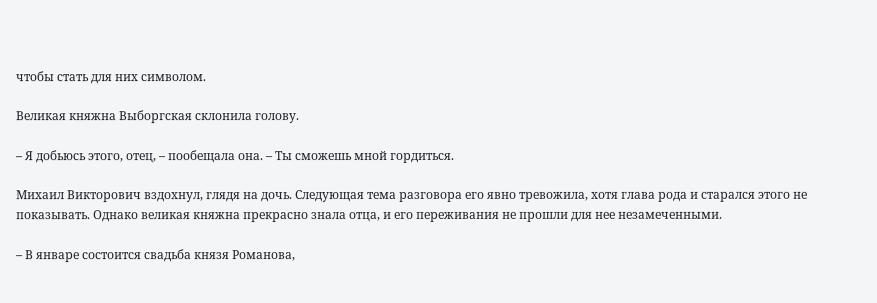чтобы стать для них символом.

Великая княжна Выборгская склонила голову.

– Я добьюсь этого, отец, – пообещала она. – Ты сможешь мной гордиться.

Михаил Викторович вздохнул, глядя на дочь. Следующая тема разговора его явно тревожила, хотя глава рода и старался этого не показывать. Однако великая княжна прекрасно знала отца, и его переживания не прошли для нее незамеченными.

– В январе состоится свадьба князя Романова,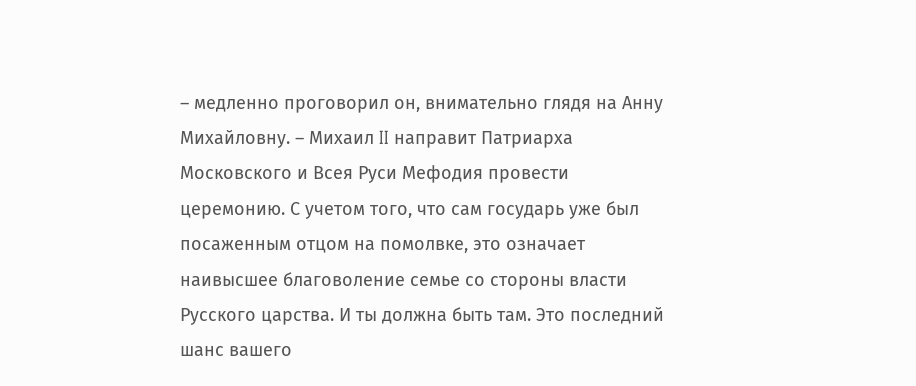– медленно проговорил он, внимательно глядя на Анну Михайловну. – Михаил II направит Патриарха Московского и Всея Руси Мефодия провести церемонию. С учетом того, что сам государь уже был посаженным отцом на помолвке, это означает наивысшее благоволение семье со стороны власти Русского царства. И ты должна быть там. Это последний шанс вашего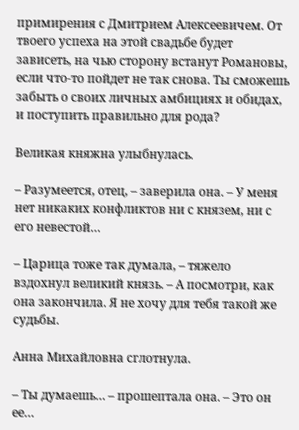примирения с Дмитрием Алексеевичем. От твоего успеха на этой свадьбе будет зависеть, на чью сторону встанут Романовы, если что-то пойдет не так снова. Ты сможешь забыть о своих личных амбициях и обидах, и поступить правильно для рода?

Великая княжна улыбнулась.

– Разумеется, отец, – заверила она. – У меня нет никаких конфликтов ни с князем, ни с его невестой…

– Царица тоже так думала, – тяжело вздохнул великий князь. – А посмотри, как она закончила. Я не хочу для тебя такой же судьбы.

Анна Михайловна сглотнула.

– Ты думаешь… – прошептала она. – Это он ее…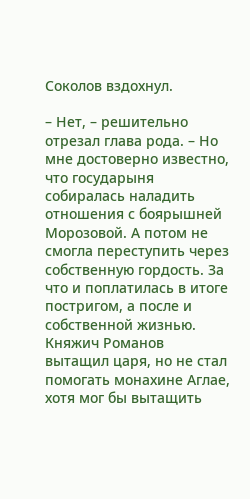Соколов вздохнул.

– Нет, – решительно отрезал глава рода. – Но мне достоверно известно, что государыня собиралась наладить отношения с боярышней Морозовой. А потом не смогла переступить через собственную гордость. За что и поплатилась в итоге постригом, а после и собственной жизнью. Княжич Романов вытащил царя, но не стал помогать монахине Аглае, хотя мог бы вытащить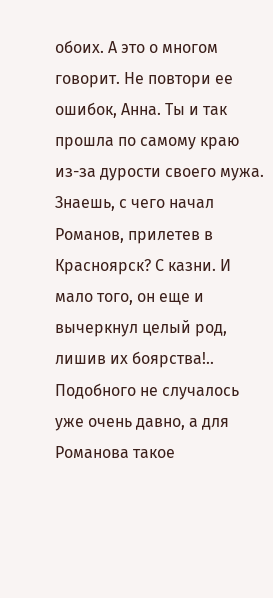обоих. А это о многом говорит. Не повтори ее ошибок, Анна. Ты и так прошла по самому краю из-за дурости своего мужа. Знаешь, с чего начал Романов, прилетев в Красноярск? С казни. И мало того, он еще и вычеркнул целый род, лишив их боярства!.. Подобного не случалось уже очень давно, а для Романова такое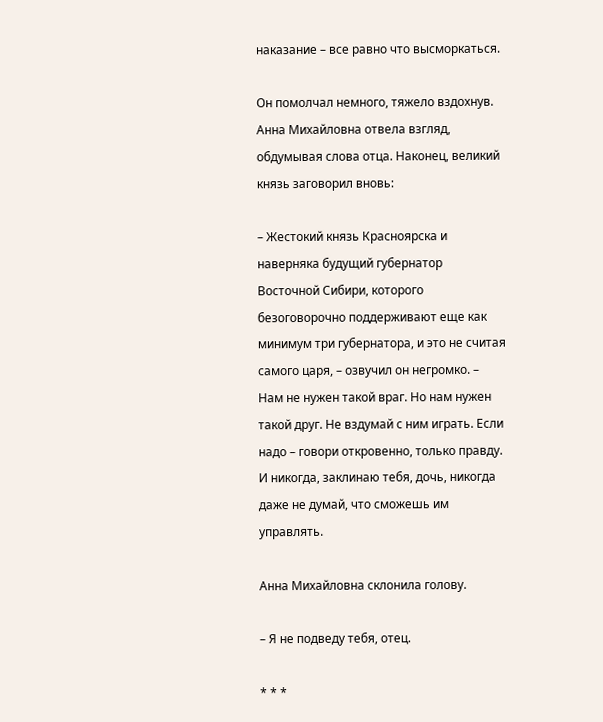наказание – все равно что высморкаться.

Он помолчал немного, тяжело вздохнув. Анна Михайловна отвела взгляд, обдумывая слова отца. Наконец, великий князь заговорил вновь:

– Жестокий князь Красноярска и наверняка будущий губернатор Восточной Сибири, которого безоговорочно поддерживают еще как минимум три губернатора, и это не считая самого царя, – озвучил он негромко. – Нам не нужен такой враг. Но нам нужен такой друг. Не вздумай с ним играть. Если надо – говори откровенно, только правду. И никогда, заклинаю тебя, дочь, никогда даже не думай, что сможешь им управлять.

Анна Михайловна склонила голову.

– Я не подведу тебя, отец.

* * *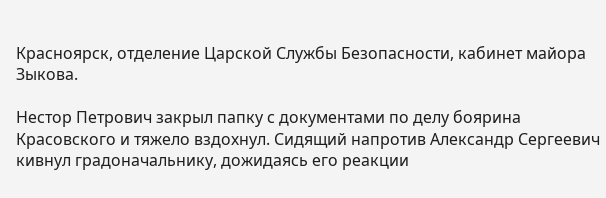Красноярск, отделение Царской Службы Безопасности, кабинет майора Зыкова.

Нестор Петрович закрыл папку с документами по делу боярина Красовского и тяжело вздохнул. Сидящий напротив Александр Сергеевич кивнул градоначальнику, дожидаясь его реакции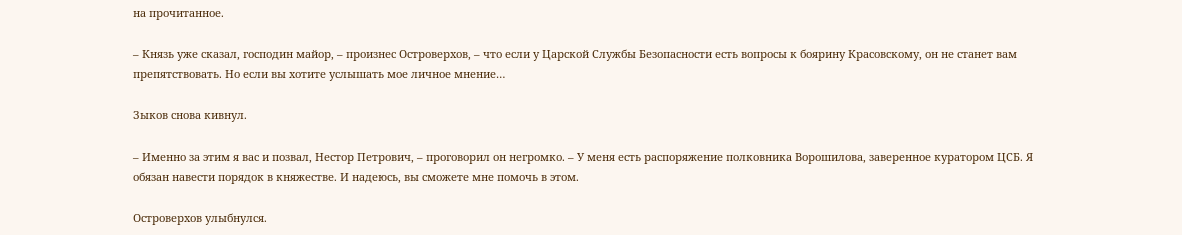на прочитанное.

– Князь уже сказал, господин майор, – произнес Островерхов, – что если у Царской Службы Безопасности есть вопросы к боярину Красовскому, он не станет вам препятствовать. Но если вы хотите услышать мое личное мнение…

Зыков снова кивнул.

– Именно за этим я вас и позвал, Нестор Петрович, – проговорил он негромко. – У меня есть распоряжение полковника Ворошилова, заверенное куратором ЦСБ. Я обязан навести порядок в княжестве. И надеюсь, вы сможете мне помочь в этом.

Островерхов улыбнулся.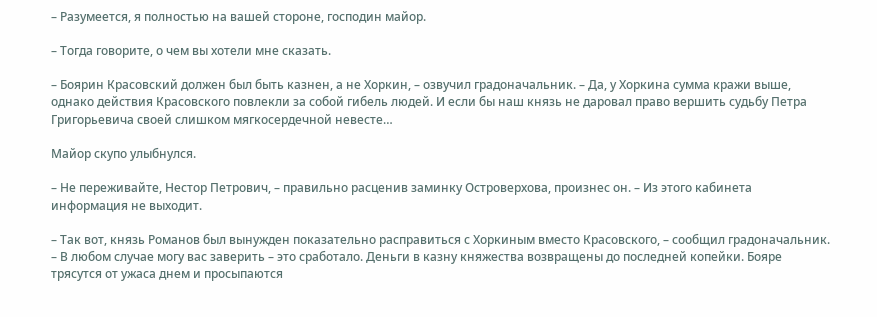– Разумеется, я полностью на вашей стороне, господин майор.

– Тогда говорите, о чем вы хотели мне сказать.

– Боярин Красовский должен был быть казнен, а не Хоркин, – озвучил градоначальник. – Да, у Хоркина сумма кражи выше, однако действия Красовского повлекли за собой гибель людей. И если бы наш князь не даровал право вершить судьбу Петра Григорьевича своей слишком мягкосердечной невесте…

Майор скупо улыбнулся.

– Не переживайте, Нестор Петрович, – правильно расценив заминку Островерхова, произнес он. – Из этого кабинета информация не выходит.

– Так вот, князь Романов был вынужден показательно расправиться с Хоркиным вместо Красовского, – сообщил градоначальник. – В любом случае могу вас заверить – это сработало. Деньги в казну княжества возвращены до последней копейки. Бояре трясутся от ужаса днем и просыпаются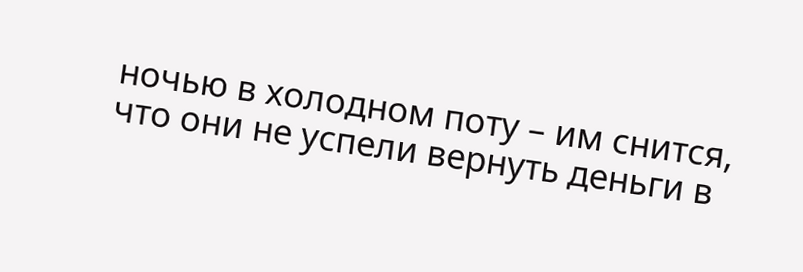ночью в холодном поту – им снится, что они не успели вернуть деньги в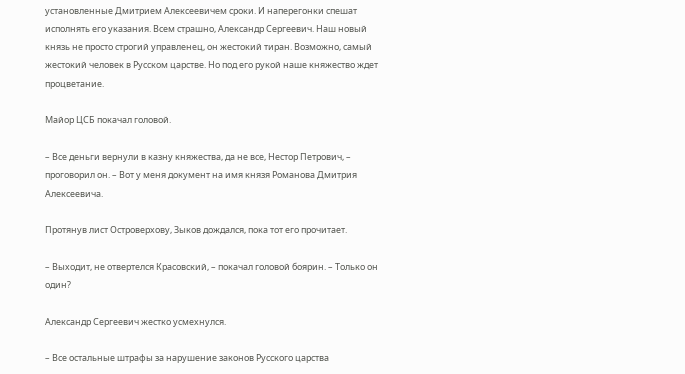установленные Дмитрием Алексеевичем сроки. И наперегонки спешат исполнять его указания. Всем страшно, Александр Сергеевич. Наш новый князь не просто строгий управленец, он жестокий тиран. Возможно, самый жестокий человек в Русском царстве. Но под его рукой наше княжество ждет процветание.

Майор ЦСБ покачал головой.

– Все деньги вернули в казну княжества, да не все, Нестор Петрович, – проговорил он. – Вот у меня документ на имя князя Романова Дмитрия Алексеевича.

Протянув лист Островерхову, Зыков дождался, пока тот его прочитает.

– Выходит, не отвертелся Красовский, – покачал головой боярин. – Только он один?

Александр Сергеевич жестко усмехнулся.

– Все остальные штрафы за нарушение законов Русского царства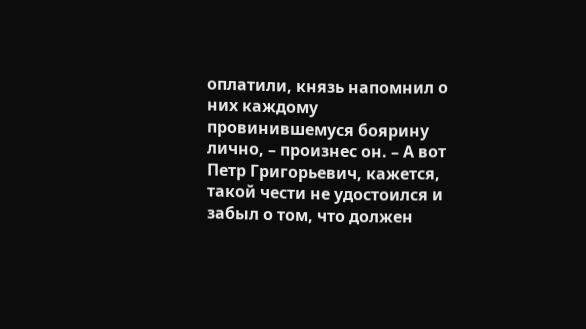оплатили, князь напомнил о них каждому провинившемуся боярину лично, – произнес он. – А вот Петр Григорьевич, кажется, такой чести не удостоился и забыл о том, что должен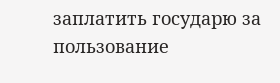заплатить государю за пользование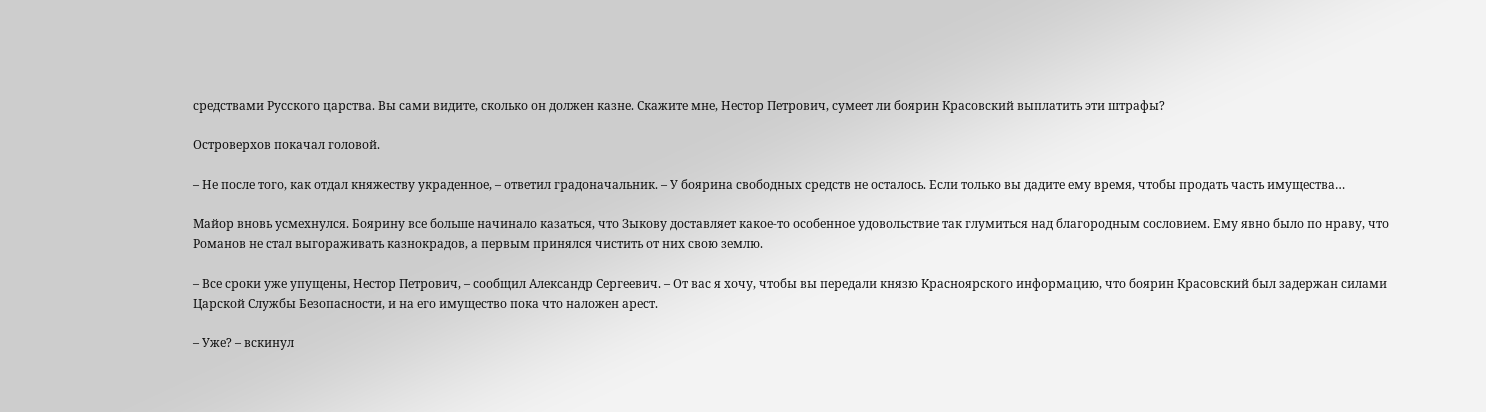средствами Русского царства. Вы сами видите, сколько он должен казне. Скажите мне, Нестор Петрович, сумеет ли боярин Красовский выплатить эти штрафы?

Островерхов покачал головой.

– Не после того, как отдал княжеству украденное, – ответил градоначальник. – У боярина свободных средств не осталось. Если только вы дадите ему время, чтобы продать часть имущества…

Майор вновь усмехнулся. Боярину все больше начинало казаться, что Зыкову доставляет какое-то особенное удовольствие так глумиться над благородным сословием. Ему явно было по нраву, что Романов не стал выгораживать казнокрадов, а первым принялся чистить от них свою землю.

– Все сроки уже упущены, Нестор Петрович, – сообщил Александр Сергеевич. – От вас я хочу, чтобы вы передали князю Красноярского информацию, что боярин Красовский был задержан силами Царской Службы Безопасности, и на его имущество пока что наложен арест.

– Уже? – вскинул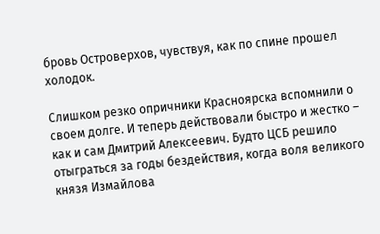бровь Островерхов, чувствуя, как по спине прошел холодок.

Слишком резко опричники Красноярска вспомнили о своем долге. И теперь действовали быстро и жестко – как и сам Дмитрий Алексеевич. Будто ЦСБ решило отыграться за годы бездействия, когда воля великого князя Измайлова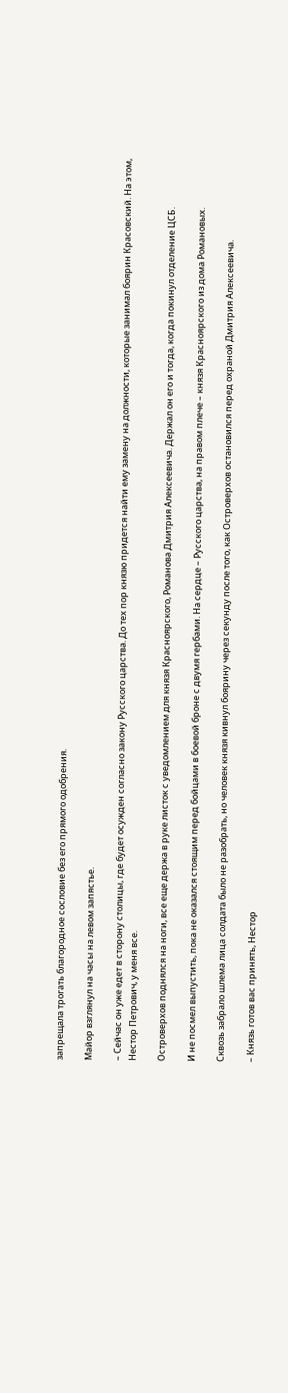запрещала трогать благородное сословие без его прямого одобрения.

Майор взглянул на часы на левом запястье.

– Сейчас он уже едет в сторону столицы, где будет осужден согласно закону Русского царства. До тех пор князю придется найти ему замену на должности, которые занимал боярин Красовский. На этом, Нестор Петрович, у меня все.

Островерхов поднялся на ноги, все еще держа в руке листок с уведомлением для князя Красноярского, Романова Дмитрия Алексеевича. Держал он его и тогда, когда покинул отделение ЦСБ.

И не посмел выпустить, пока не оказался стоящим перед бойцами в боевой броне с двумя гербами. На сердце – Русского царства, на правом плече – князя Красноярского из дома Романовых.

Сквозь забрало шлема лица солдата было не разобрать, но человек князя кивнул боярину через секунду после того, как Островерхов остановился перед охраной Дмитрия Алексеевича.

– Князь готов вас принять, Нестор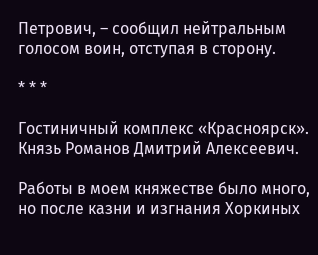Петрович, – сообщил нейтральным голосом воин, отступая в сторону.

* * *

Гостиничный комплекс «Красноярск». Князь Романов Дмитрий Алексеевич.

Работы в моем княжестве было много, но после казни и изгнания Хоркиных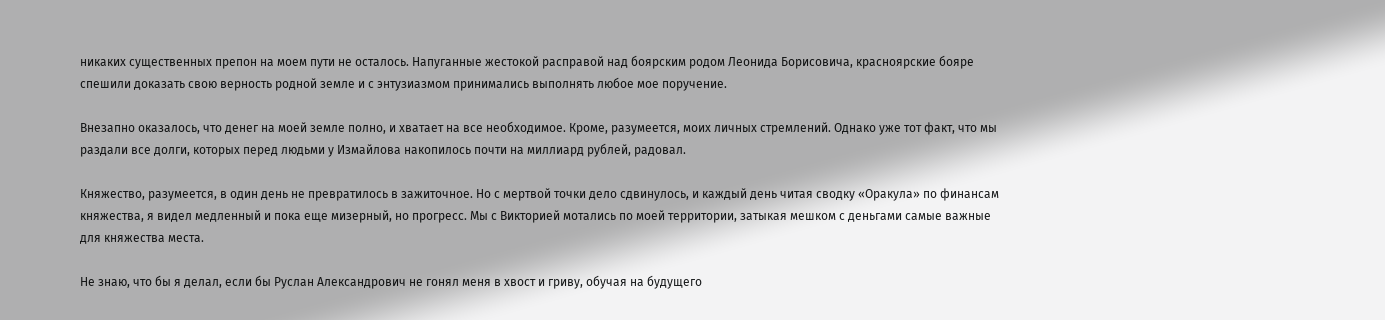никаких существенных препон на моем пути не осталось. Напуганные жестокой расправой над боярским родом Леонида Борисовича, красноярские бояре спешили доказать свою верность родной земле и с энтузиазмом принимались выполнять любое мое поручение.

Внезапно оказалось, что денег на моей земле полно, и хватает на все необходимое. Кроме, разумеется, моих личных стремлений. Однако уже тот факт, что мы раздали все долги, которых перед людьми у Измайлова накопилось почти на миллиард рублей, радовал.

Княжество, разумеется, в один день не превратилось в зажиточное. Но с мертвой точки дело сдвинулось, и каждый день читая сводку «Оракула» по финансам княжества, я видел медленный и пока еще мизерный, но прогресс. Мы с Викторией мотались по моей территории, затыкая мешком с деньгами самые важные для княжества места.

Не знаю, что бы я делал, если бы Руслан Александрович не гонял меня в хвост и гриву, обучая на будущего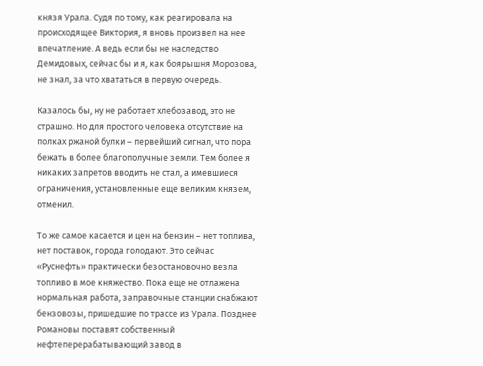князя Урала. Судя по тому, как реагировала на происходящее Виктория, я вновь произвел на нее впечатление. А ведь если бы не наследство Демидовых, сейчас бы и я, как боярышня Морозова, не знал, за что хвататься в первую очередь.

Казалось бы, ну не работает хлебозавод, это не страшно. Но для простого человека отсутствие на полках ржаной булки – первейший сигнал, что пора бежать в более благополучные земли. Тем более я никаких запретов вводить не стал, а имевшиеся ограничения, установленные еще великим князем, отменил.

То же самое касается и цен на бензин – нет топлива, нет поставок, города голодают. Это сейчас «Руснефть» практически безостановочно везла топливо в мое княжество. Пока еще не отлажена нормальная работа, заправочные станции снабжают бензовозы, пришедшие по трассе из Урала. Позднее Романовы поставят собственный нефтеперерабатывающий завод в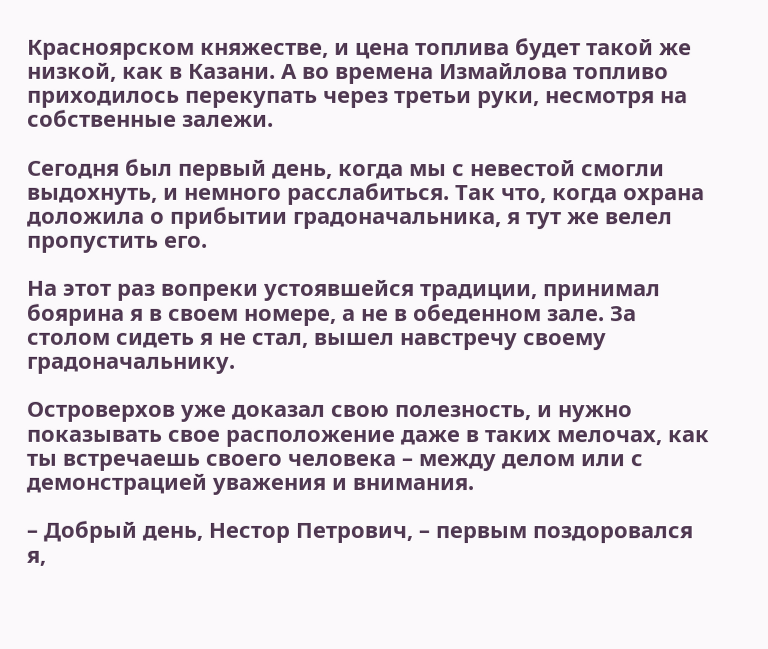Красноярском княжестве, и цена топлива будет такой же низкой, как в Казани. А во времена Измайлова топливо приходилось перекупать через третьи руки, несмотря на собственные залежи.

Сегодня был первый день, когда мы с невестой смогли выдохнуть, и немного расслабиться. Так что, когда охрана доложила о прибытии градоначальника, я тут же велел пропустить его.

На этот раз вопреки устоявшейся традиции, принимал боярина я в своем номере, а не в обеденном зале. За столом сидеть я не стал, вышел навстречу своему градоначальнику.

Островерхов уже доказал свою полезность, и нужно показывать свое расположение даже в таких мелочах, как ты встречаешь своего человека – между делом или с демонстрацией уважения и внимания.

– Добрый день, Нестор Петрович, – первым поздоровался я,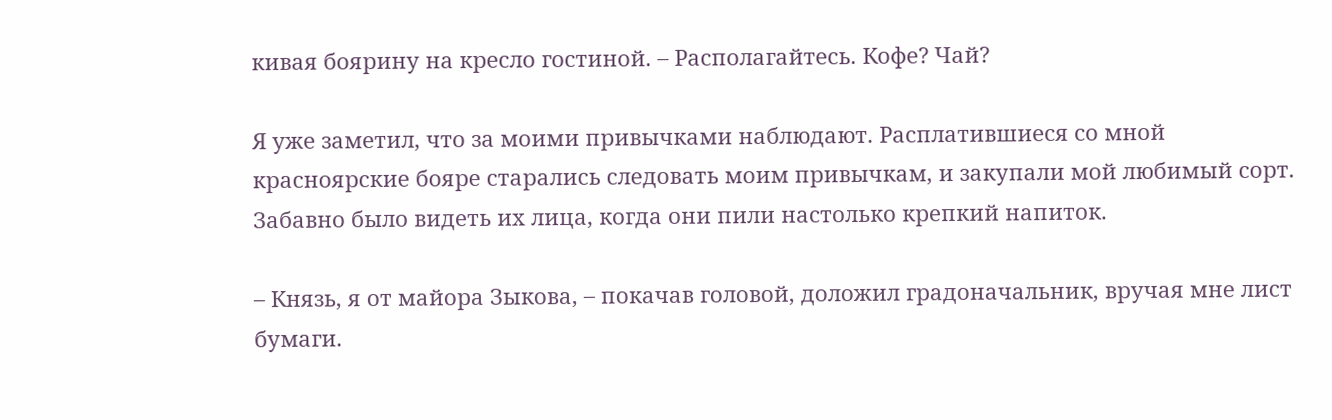кивая боярину на кресло гостиной. – Располагайтесь. Кофе? Чай?

Я уже заметил, что за моими привычками наблюдают. Расплатившиеся со мной красноярские бояре старались следовать моим привычкам, и закупали мой любимый сорт. Забавно было видеть их лица, когда они пили настолько крепкий напиток.

– Князь, я от майора Зыкова, – покачав головой, доложил градоначальник, вручая мне лист бумаги.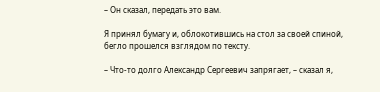– Он сказал, передать это вам.

Я принял бумагу и, облокотившись на стол за своей спиной, бегло прошелся взглядом по тексту.

– Что-то долго Александр Сергеевич запрягает, – сказал я,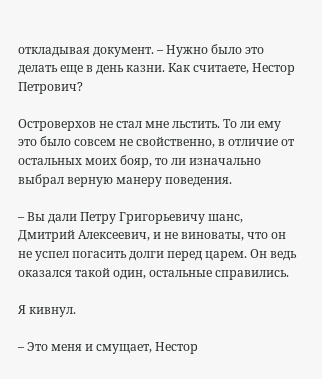откладывая документ. – Нужно было это делать еще в день казни. Как считаете, Нестор Петрович?

Островерхов не стал мне льстить. То ли ему это было совсем не свойственно, в отличие от остальных моих бояр, то ли изначально выбрал верную манеру поведения.

– Вы дали Петру Григорьевичу шанс, Дмитрий Алексеевич, и не виноваты, что он не успел погасить долги перед царем. Он ведь оказался такой один, остальные справились.

Я кивнул.

– Это меня и смущает, Нестор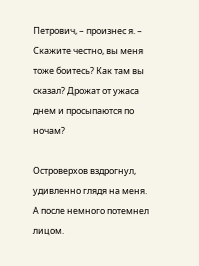Петрович, – произнес я. – Скажите честно, вы меня тоже боитесь? Как там вы сказал? Дрожат от ужаса днем и просыпаются по ночам?

Островерхов вздрогнул, удивленно глядя на меня. А после немного потемнел лицом.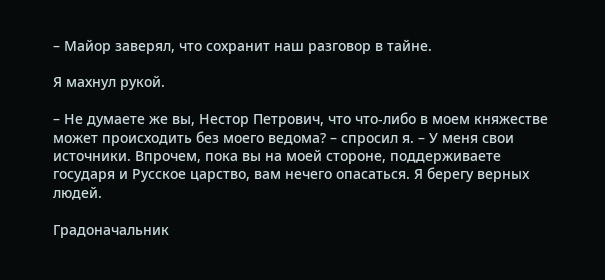– Майор заверял, что сохранит наш разговор в тайне.

Я махнул рукой.

– Не думаете же вы, Нестор Петрович, что что-либо в моем княжестве может происходить без моего ведома? – спросил я. – У меня свои источники. Впрочем, пока вы на моей стороне, поддерживаете государя и Русское царство, вам нечего опасаться. Я берегу верных людей.

Градоначальник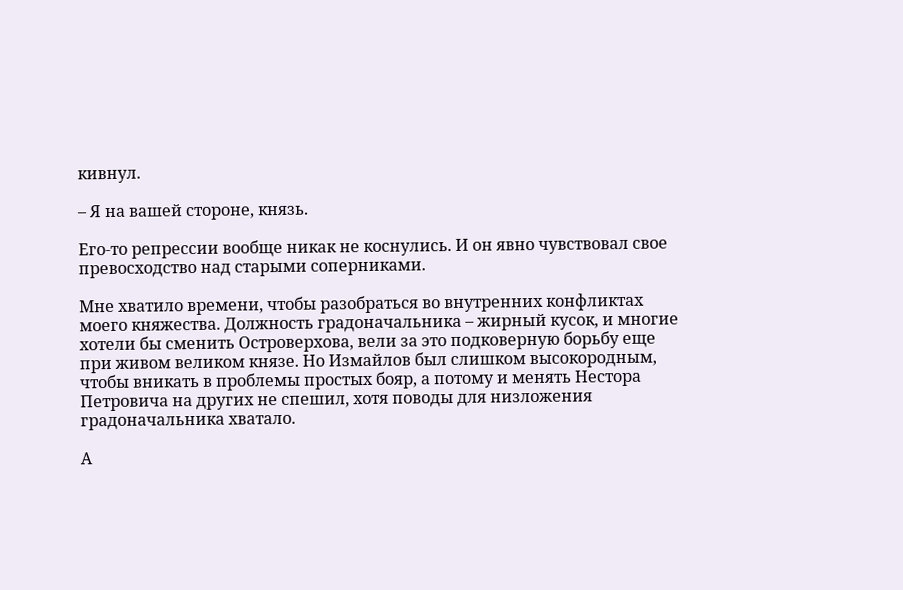кивнул.

– Я на вашей стороне, князь.

Его-то репрессии вообще никак не коснулись. И он явно чувствовал свое превосходство над старыми соперниками.

Мне хватило времени, чтобы разобраться во внутренних конфликтах моего княжества. Должность градоначальника – жирный кусок, и многие хотели бы сменить Островерхова, вели за это подковерную борьбу еще при живом великом князе. Но Измайлов был слишком высокородным, чтобы вникать в проблемы простых бояр, а потому и менять Нестора Петровича на других не спешил, хотя поводы для низложения градоначальника хватало.

А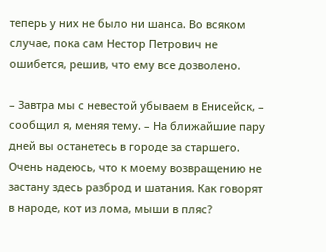теперь у них не было ни шанса. Во всяком случае, пока сам Нестор Петрович не ошибется, решив, что ему все дозволено.

– Завтра мы с невестой убываем в Енисейск, – сообщил я, меняя тему. – На ближайшие пару дней вы останетесь в городе за старшего. Очень надеюсь, что к моему возвращению не застану здесь разброд и шатания. Как говорят в народе, кот из лома, мыши в пляс?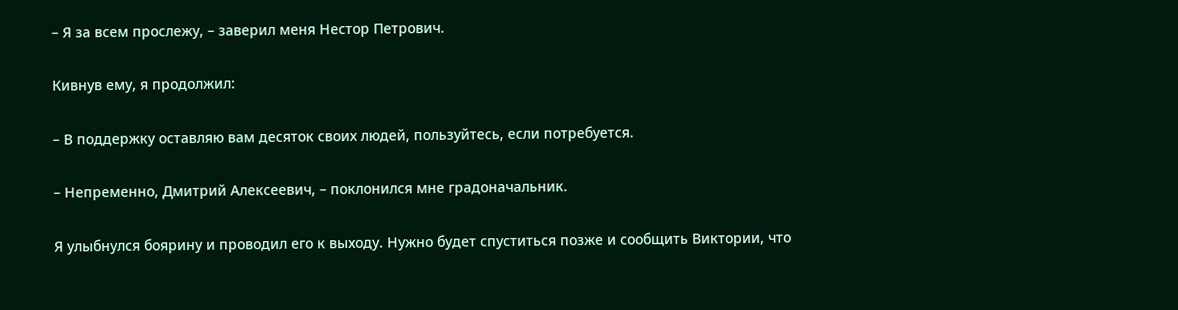– Я за всем прослежу, – заверил меня Нестор Петрович.

Кивнув ему, я продолжил:

– В поддержку оставляю вам десяток своих людей, пользуйтесь, если потребуется.

– Непременно, Дмитрий Алексеевич, – поклонился мне градоначальник.

Я улыбнулся боярину и проводил его к выходу. Нужно будет спуститься позже и сообщить Виктории, что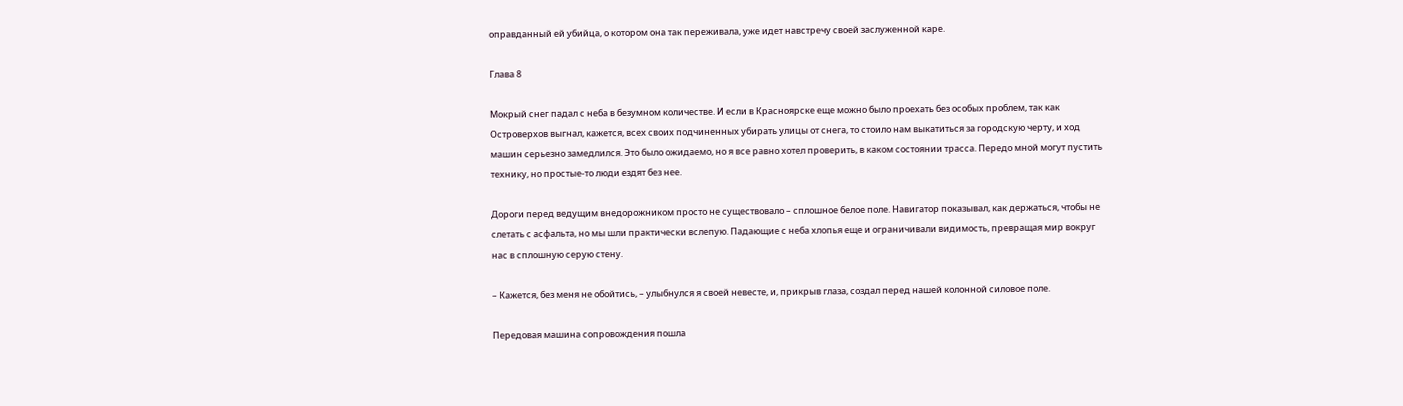оправданный ей убийца, о котором она так переживала, уже идет навстречу своей заслуженной каре.

Глава 8

Мокрый снег падал с неба в безумном количестве. И если в Красноярске еще можно было проехать без особых проблем, так как Островерхов выгнал, кажется, всех своих подчиненных убирать улицы от снега, то стоило нам выкатиться за городскую черту, и ход машин серьезно замедлился. Это было ожидаемо, но я все равно хотел проверить, в каком состоянии трасса. Передо мной могут пустить технику, но простые-то люди ездят без нее.

Дороги перед ведущим внедорожником просто не существовало – сплошное белое поле. Навигатор показывал, как держаться, чтобы не слетать с асфальта, но мы шли практически вслепую. Падающие с неба хлопья еще и ограничивали видимость, превращая мир вокруг нас в сплошную серую стену.

– Кажется, без меня не обойтись, – улыбнулся я своей невесте, и, прикрыв глаза, создал перед нашей колонной силовое поле.

Передовая машина сопровождения пошла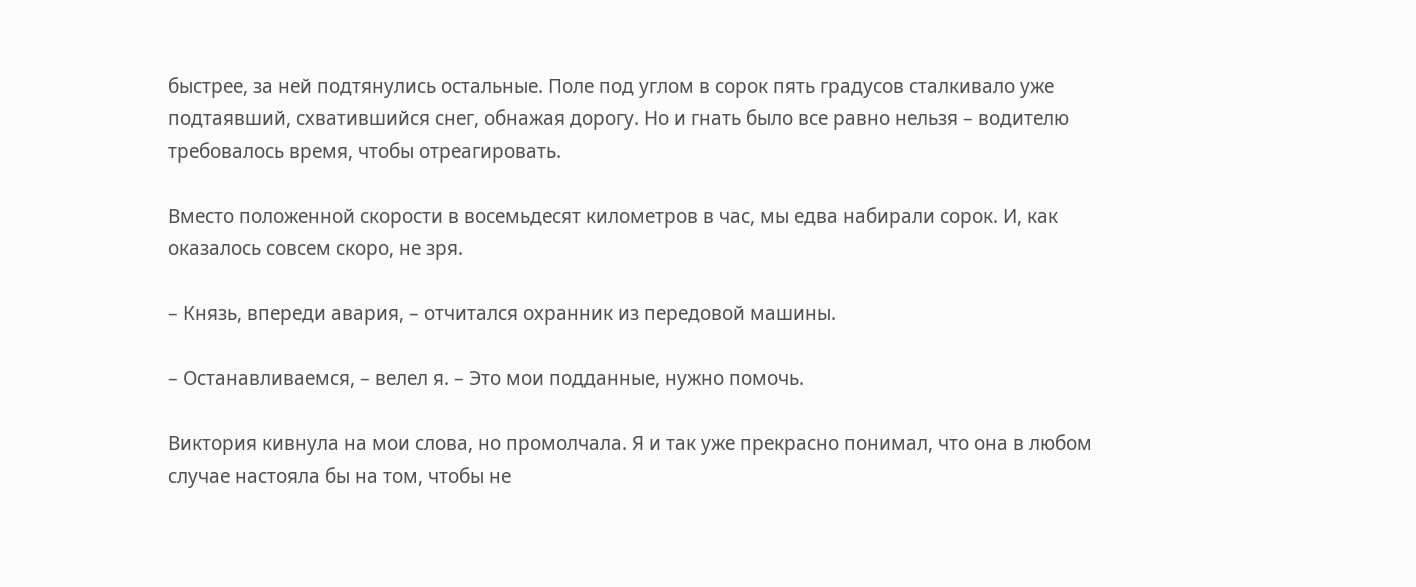быстрее, за ней подтянулись остальные. Поле под углом в сорок пять градусов сталкивало уже подтаявший, схватившийся снег, обнажая дорогу. Но и гнать было все равно нельзя – водителю требовалось время, чтобы отреагировать.

Вместо положенной скорости в восемьдесят километров в час, мы едва набирали сорок. И, как оказалось совсем скоро, не зря.

– Князь, впереди авария, – отчитался охранник из передовой машины.

– Останавливаемся, – велел я. – Это мои подданные, нужно помочь.

Виктория кивнула на мои слова, но промолчала. Я и так уже прекрасно понимал, что она в любом случае настояла бы на том, чтобы не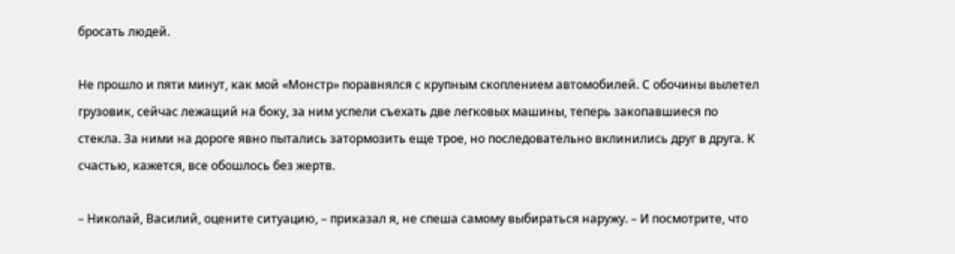бросать людей.

Не прошло и пяти минут, как мой «Монстр» поравнялся с крупным скоплением автомобилей. С обочины вылетел грузовик, сейчас лежащий на боку, за ним успели съехать две легковых машины, теперь закопавшиеся по стекла. За ними на дороге явно пытались затормозить еще трое, но последовательно вклинились друг в друга. К счастью, кажется, все обошлось без жертв.

– Николай, Василий, оцените ситуацию, – приказал я, не спеша самому выбираться наружу. – И посмотрите, что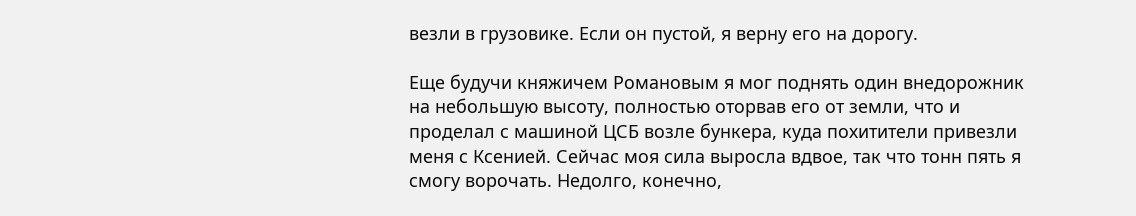везли в грузовике. Если он пустой, я верну его на дорогу.

Еще будучи княжичем Романовым я мог поднять один внедорожник на небольшую высоту, полностью оторвав его от земли, что и проделал с машиной ЦСБ возле бункера, куда похитители привезли меня с Ксенией. Сейчас моя сила выросла вдвое, так что тонн пять я смогу ворочать. Недолго, конечно,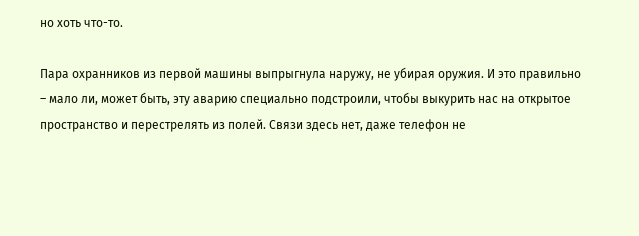но хоть что-то.

Пара охранников из первой машины выпрыгнула наружу, не убирая оружия. И это правильно – мало ли, может быть, эту аварию специально подстроили, чтобы выкурить нас на открытое пространство и перестрелять из полей. Связи здесь нет, даже телефон не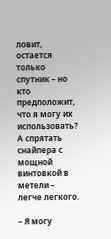ловит, остается только спутник – но кто предположит, что я могу их использовать? А спрятать снайпера с мощной винтовкой в метели – легче легкого.

– Я могу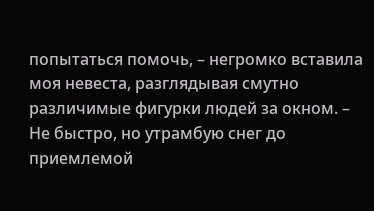попытаться помочь, – негромко вставила моя невеста, разглядывая смутно различимые фигурки людей за окном. – Не быстро, но утрамбую снег до приемлемой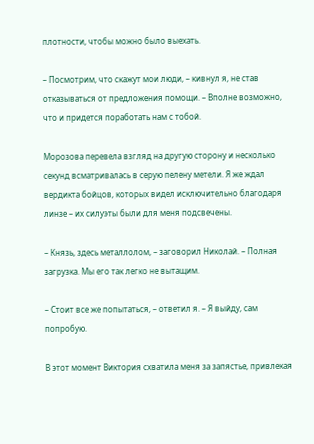плотности, чтобы можно было выехать.

– Посмотрим, что скажут мои люди, – кивнул я, не став отказываться от предложения помощи. – Вполне возможно, что и придется поработать нам с тобой.

Морозова перевела взгляд на другую сторону и несколько секунд всматривалась в серую пелену метели. Я же ждал вердикта бойцов, которых видел исключительно благодаря линзе – их силуэты были для меня подсвечены.

– Князь, здесь металлолом, – заговорил Николай. – Полная загрузка. Мы его так легко не вытащим.

– Стоит все же попытаться, – ответил я. – Я выйду, сам попробую.

В этот момент Виктория схватила меня за запястье, привлекая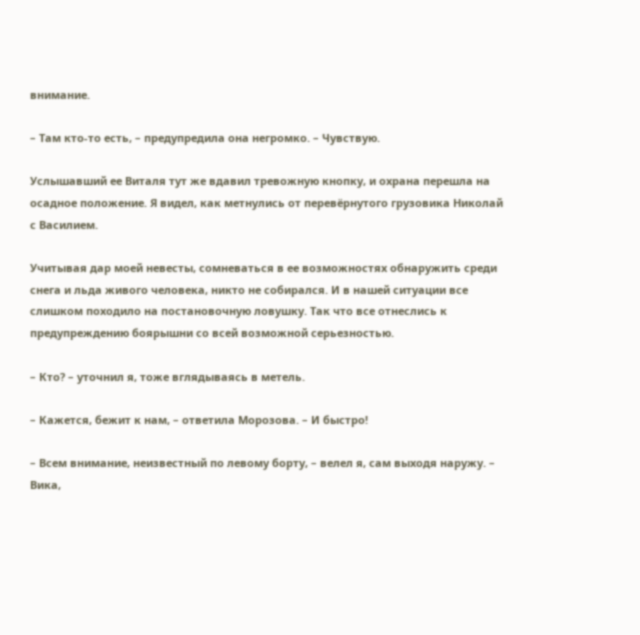внимание.

– Там кто-то есть, – предупредила она негромко. – Чувствую.

Услышавший ее Виталя тут же вдавил тревожную кнопку, и охрана перешла на осадное положение. Я видел, как метнулись от перевёрнутого грузовика Николай с Василием.

Учитывая дар моей невесты, сомневаться в ее возможностях обнаружить среди снега и льда живого человека, никто не собирался. И в нашей ситуации все слишком походило на постановочную ловушку. Так что все отнеслись к предупреждению боярышни со всей возможной серьезностью.

– Кто? – уточнил я, тоже вглядываясь в метель.

– Кажется, бежит к нам, – ответила Морозова. – И быстро!

– Всем внимание, неизвестный по левому борту, – велел я, сам выходя наружу. – Вика,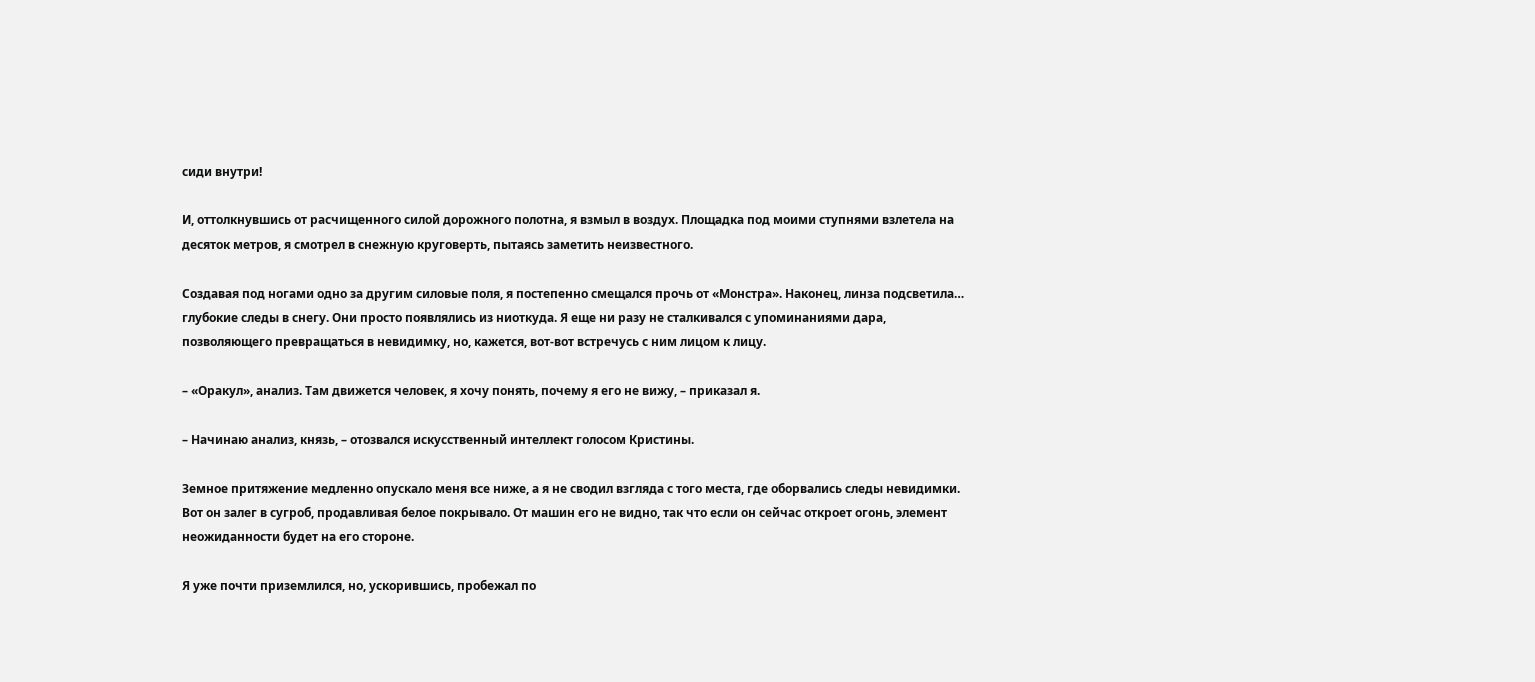сиди внутри!

И, оттолкнувшись от расчищенного силой дорожного полотна, я взмыл в воздух. Площадка под моими ступнями взлетела на десяток метров, я смотрел в снежную круговерть, пытаясь заметить неизвестного.

Создавая под ногами одно за другим силовые поля, я постепенно смещался прочь от «Монстра». Наконец, линза подсветила… глубокие следы в снегу. Они просто появлялись из ниоткуда. Я еще ни разу не сталкивался с упоминаниями дара, позволяющего превращаться в невидимку, но, кажется, вот-вот встречусь с ним лицом к лицу.

– «Оракул», анализ. Там движется человек, я хочу понять, почему я его не вижу, – приказал я.

– Начинаю анализ, князь, – отозвался искусственный интеллект голосом Кристины.

Земное притяжение медленно опускало меня все ниже, а я не сводил взгляда с того места, где оборвались следы невидимки. Вот он залег в сугроб, продавливая белое покрывало. От машин его не видно, так что если он сейчас откроет огонь, элемент неожиданности будет на его стороне.

Я уже почти приземлился, но, ускорившись, пробежал по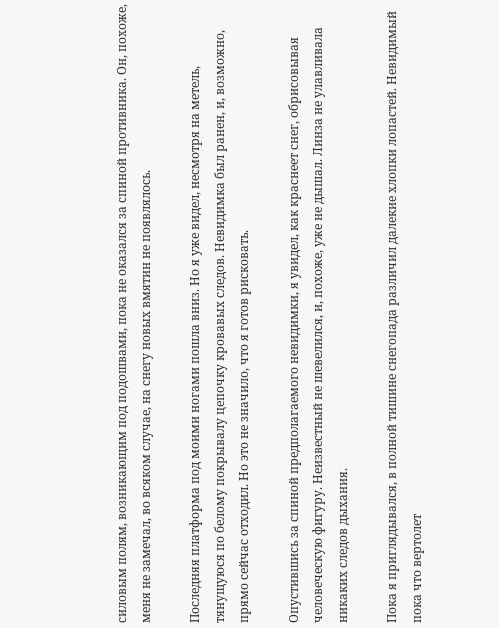силовым полям, возникающим под подошвами, пока не оказался за спиной противника. Он, похоже, меня не замечал, во всяком случае, на снегу новых вмятин не появлялось.

Последняя платформа под моими ногами пошла вниз. Но я уже видел, несмотря на метель, тянущуюся по белому покрывалу цепочку кровавых следов. Невидимка был ранен, и, возможно, прямо сейчас отходил. Но это не значило, что я готов рисковать.

Опустившись за спиной предполагаемого невидимки, я увидел, как краснеет снег, обрисовывая человеческую фигуру. Неизвестный не шевелился, и, похоже, уже не дышал. Линза не улавливала никаких следов дыхания.

Пока я приглядывался, в полной тишине снегопада различил далекие хлопки лопастей. Невидимый пока что вертолет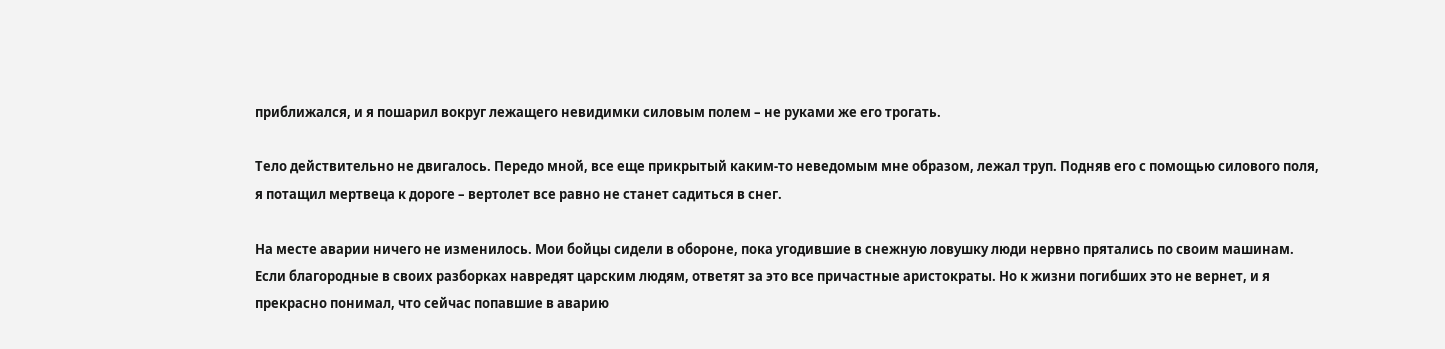приближался, и я пошарил вокруг лежащего невидимки силовым полем – не руками же его трогать.

Тело действительно не двигалось. Передо мной, все еще прикрытый каким-то неведомым мне образом, лежал труп. Подняв его с помощью силового поля, я потащил мертвеца к дороге – вертолет все равно не станет садиться в снег.

На месте аварии ничего не изменилось. Мои бойцы сидели в обороне, пока угодившие в снежную ловушку люди нервно прятались по своим машинам. Если благородные в своих разборках навредят царским людям, ответят за это все причастные аристократы. Но к жизни погибших это не вернет, и я прекрасно понимал, что сейчас попавшие в аварию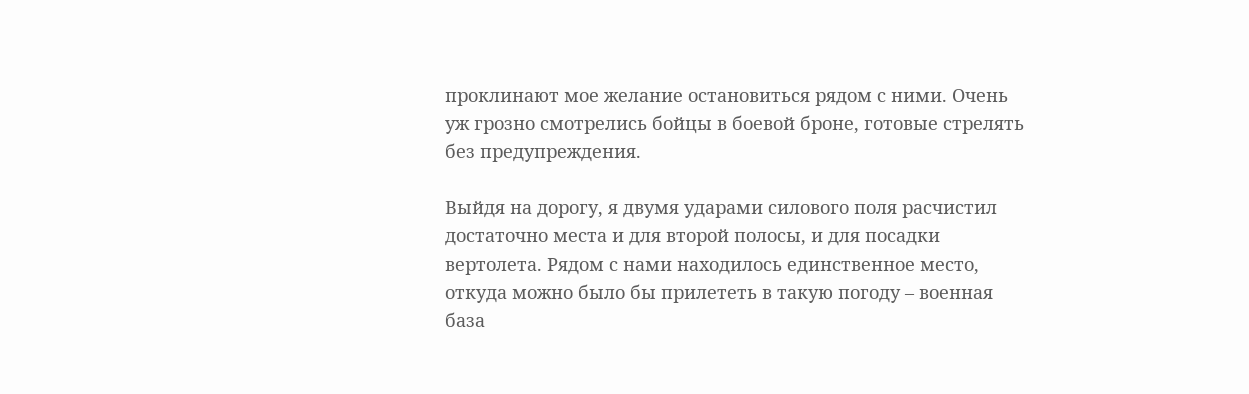проклинают мое желание остановиться рядом с ними. Очень уж грозно смотрелись бойцы в боевой броне, готовые стрелять без предупреждения.

Выйдя на дорогу, я двумя ударами силового поля расчистил достаточно места и для второй полосы, и для посадки вертолета. Рядом с нами находилось единственное место, откуда можно было бы прилететь в такую погоду – военная база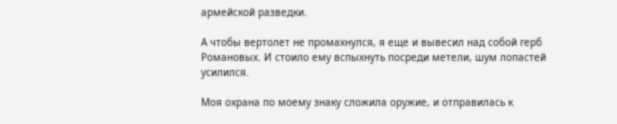армейской разведки.

А чтобы вертолет не промахнулся, я еще и вывесил над собой герб Романовых. И стоило ему вспыхнуть посреди метели, шум лопастей усилился.

Моя охрана по моему знаку сложила оружие, и отправилась к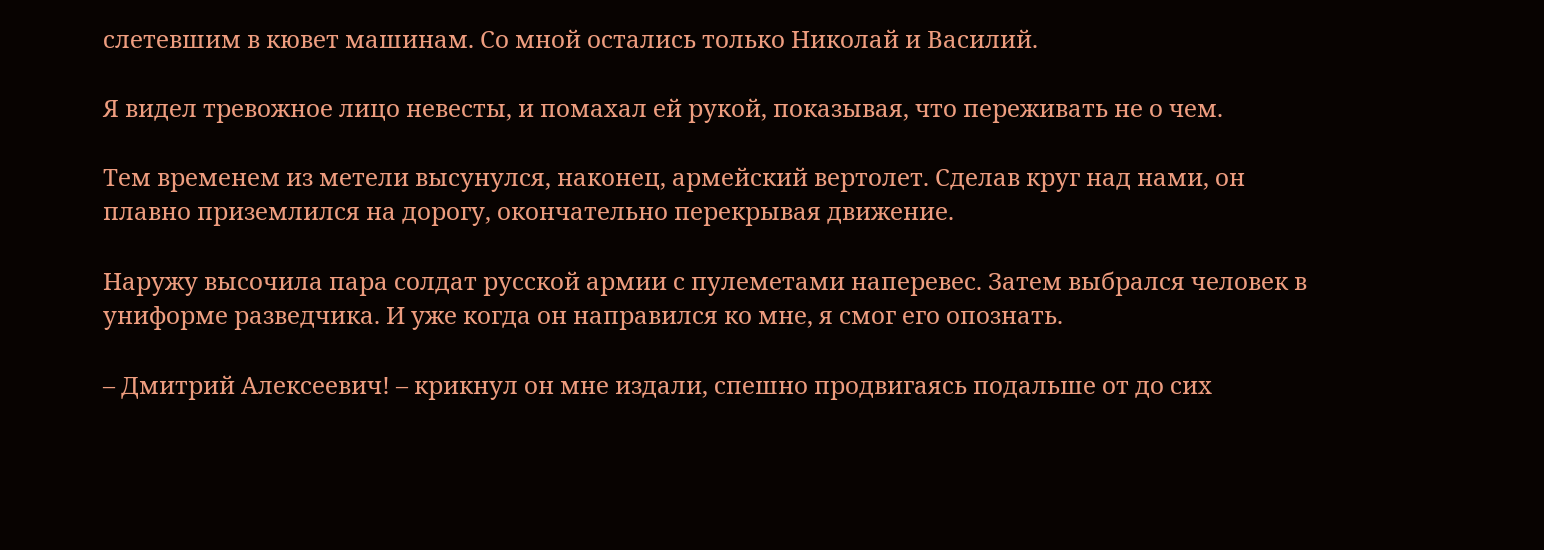слетевшим в кювет машинам. Со мной остались только Николай и Василий.

Я видел тревожное лицо невесты, и помахал ей рукой, показывая, что переживать не о чем.

Тем временем из метели высунулся, наконец, армейский вертолет. Сделав круг над нами, он плавно приземлился на дорогу, окончательно перекрывая движение.

Наружу высочила пара солдат русской армии с пулеметами наперевес. Затем выбрался человек в униформе разведчика. И уже когда он направился ко мне, я смог его опознать.

– Дмитрий Алексеевич! – крикнул он мне издали, спешно продвигаясь подальше от до сих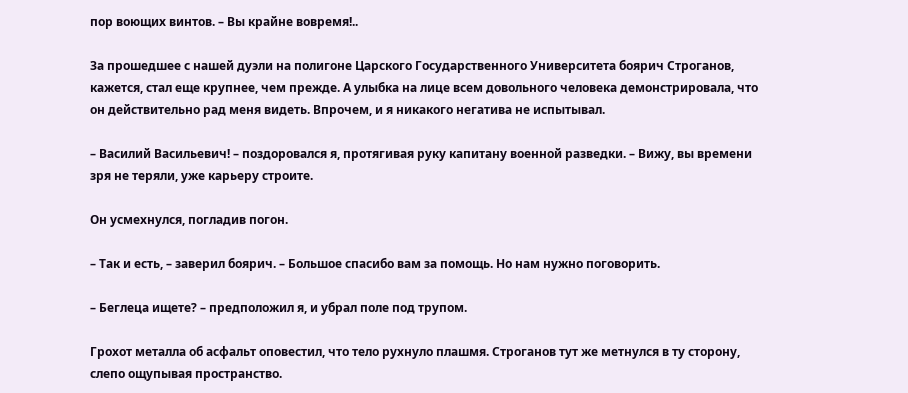пор воющих винтов. – Вы крайне вовремя!..

За прошедшее с нашей дуэли на полигоне Царского Государственного Университета боярич Строганов, кажется, стал еще крупнее, чем прежде. А улыбка на лице всем довольного человека демонстрировала, что он действительно рад меня видеть. Впрочем, и я никакого негатива не испытывал.

– Василий Васильевич! – поздоровался я, протягивая руку капитану военной разведки. – Вижу, вы времени зря не теряли, уже карьеру строите.

Он усмехнулся, погладив погон.

– Так и есть, – заверил боярич. – Большое спасибо вам за помощь. Но нам нужно поговорить.

– Беглеца ищете? – предположил я, и убрал поле под трупом.

Грохот металла об асфальт оповестил, что тело рухнуло плашмя. Строганов тут же метнулся в ту сторону, слепо ощупывая пространство.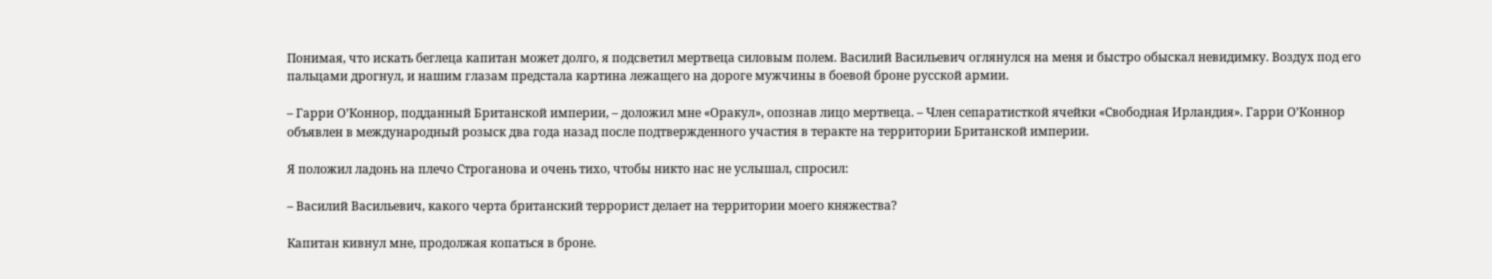Понимая, что искать беглеца капитан может долго, я подсветил мертвеца силовым полем. Василий Васильевич оглянулся на меня и быстро обыскал невидимку. Воздух под его пальцами дрогнул, и нашим глазам предстала картина лежащего на дороге мужчины в боевой броне русской армии.

– Гарри О’Коннор, подданный Британской империи, – доложил мне «Оракул», опознав лицо мертвеца. – Член сепаратисткой ячейки «Свободная Ирландия». Гарри О’Коннор объявлен в международный розыск два года назад после подтвержденного участия в теракте на территории Британской империи.

Я положил ладонь на плечо Строганова и очень тихо, чтобы никто нас не услышал, спросил:

– Василий Васильевич, какого черта британский террорист делает на территории моего княжества?

Капитан кивнул мне, продолжая копаться в броне.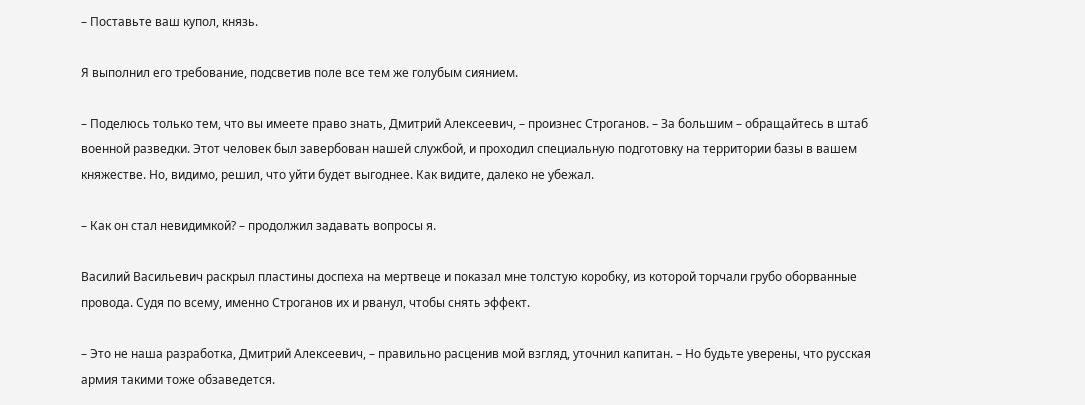– Поставьте ваш купол, князь.

Я выполнил его требование, подсветив поле все тем же голубым сиянием.

– Поделюсь только тем, что вы имеете право знать, Дмитрий Алексеевич, – произнес Строганов. – За большим – обращайтесь в штаб военной разведки. Этот человек был завербован нашей службой, и проходил специальную подготовку на территории базы в вашем княжестве. Но, видимо, решил, что уйти будет выгоднее. Как видите, далеко не убежал.

– Как он стал невидимкой? – продолжил задавать вопросы я.

Василий Васильевич раскрыл пластины доспеха на мертвеце и показал мне толстую коробку, из которой торчали грубо оборванные провода. Судя по всему, именно Строганов их и рванул, чтобы снять эффект.

– Это не наша разработка, Дмитрий Алексеевич, – правильно расценив мой взгляд, уточнил капитан. – Но будьте уверены, что русская армия такими тоже обзаведется.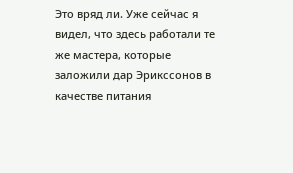Это вряд ли. Уже сейчас я видел, что здесь работали те же мастера, которые заложили дар Эрикссонов в качестве питания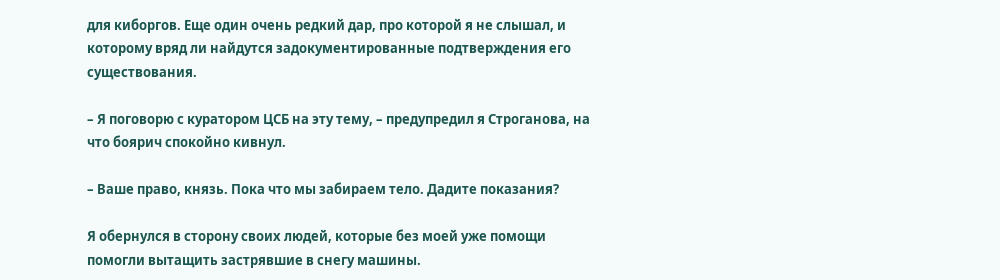для киборгов. Еще один очень редкий дар, про которой я не слышал, и которому вряд ли найдутся задокументированные подтверждения его существования.

– Я поговорю с куратором ЦСБ на эту тему, – предупредил я Строганова, на что боярич спокойно кивнул.

– Ваше право, князь. Пока что мы забираем тело. Дадите показания?

Я обернулся в сторону своих людей, которые без моей уже помощи помогли вытащить застрявшие в снегу машины.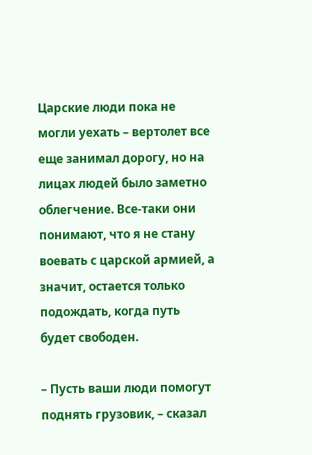Царские люди пока не могли уехать – вертолет все еще занимал дорогу, но на лицах людей было заметно облегчение. Все-таки они понимают, что я не стану воевать с царской армией, а значит, остается только подождать, когда путь будет свободен.

– Пусть ваши люди помогут поднять грузовик, – сказал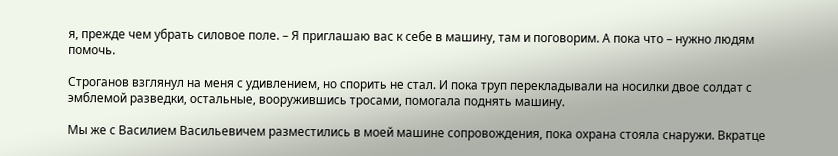я, прежде чем убрать силовое поле. – Я приглашаю вас к себе в машину, там и поговорим. А пока что – нужно людям помочь.

Строганов взглянул на меня с удивлением, но спорить не стал. И пока труп перекладывали на носилки двое солдат с эмблемой разведки, остальные, вооружившись тросами, помогала поднять машину.

Мы же с Василием Васильевичем разместились в моей машине сопровождения, пока охрана стояла снаружи. Вкратце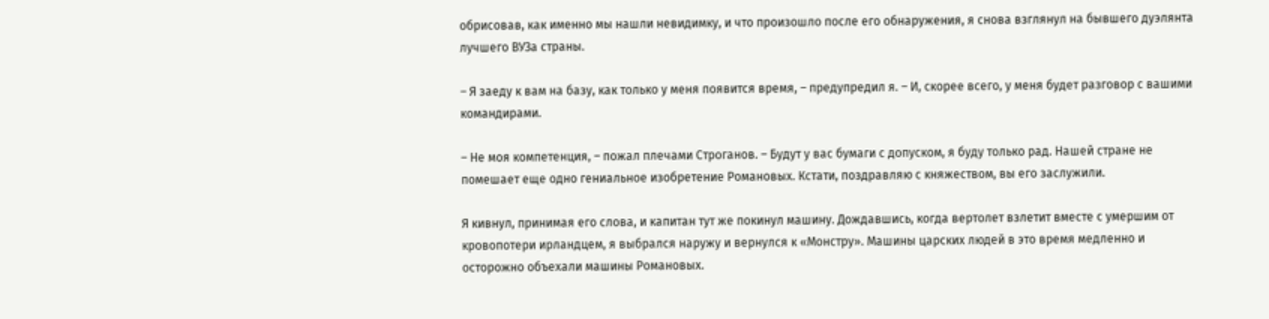обрисовав, как именно мы нашли невидимку, и что произошло после его обнаружения, я снова взглянул на бывшего дуэлянта лучшего ВУЗа страны.

– Я заеду к вам на базу, как только у меня появится время, – предупредил я. – И, скорее всего, у меня будет разговор с вашими командирами.

– Не моя компетенция, – пожал плечами Строганов. – Будут у вас бумаги с допуском, я буду только рад. Нашей стране не помешает еще одно гениальное изобретение Романовых. Кстати, поздравляю с княжеством, вы его заслужили.

Я кивнул, принимая его слова, и капитан тут же покинул машину. Дождавшись, когда вертолет взлетит вместе с умершим от кровопотери ирландцем, я выбрался наружу и вернулся к «Монстру». Машины царских людей в это время медленно и осторожно объехали машины Романовых.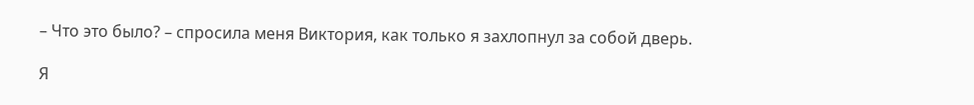– Что это было? – спросила меня Виктория, как только я захлопнул за собой дверь.

Я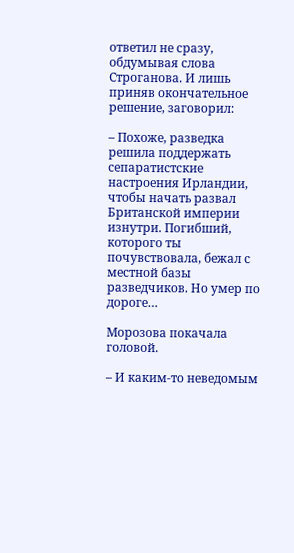ответил не сразу, обдумывая слова Строганова. И лишь приняв окончательное решение, заговорил:

– Похоже, разведка решила поддержать сепаратистские настроения Ирландии, чтобы начать развал Британской империи изнутри. Погибший, которого ты почувствовала, бежал с местной базы разведчиков. Но умер по дороге…

Морозова покачала головой.

– И каким-то неведомым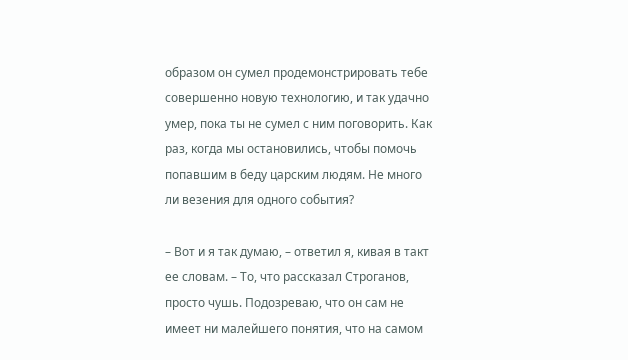образом он сумел продемонстрировать тебе совершенно новую технологию, и так удачно умер, пока ты не сумел с ним поговорить. Как раз, когда мы остановились, чтобы помочь попавшим в беду царским людям. Не много ли везения для одного события?

– Вот и я так думаю, – ответил я, кивая в такт ее словам. – То, что рассказал Строганов, просто чушь. Подозреваю, что он сам не имеет ни малейшего понятия, что на самом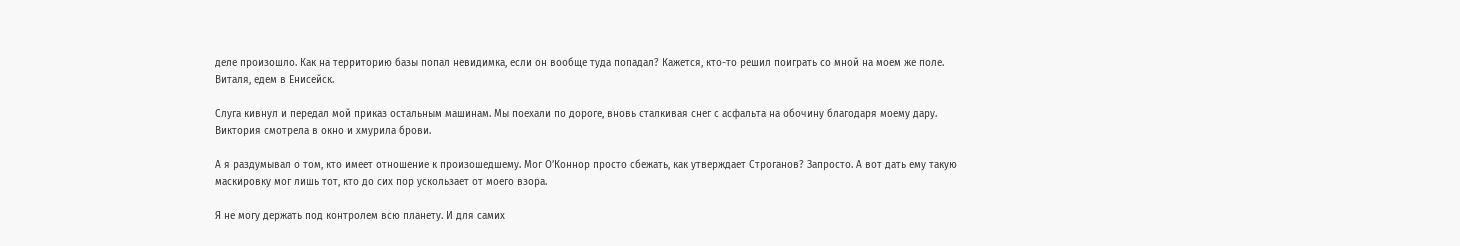деле произошло. Как на территорию базы попал невидимка, если он вообще туда попадал? Кажется, кто-то решил поиграть со мной на моем же поле. Виталя, едем в Енисейск.

Слуга кивнул и передал мой приказ остальным машинам. Мы поехали по дороге, вновь сталкивая снег с асфальта на обочину благодаря моему дару. Виктория смотрела в окно и хмурила брови.

А я раздумывал о том, кто имеет отношение к произошедшему. Мог О’Коннор просто сбежать, как утверждает Строганов? Запросто. А вот дать ему такую маскировку мог лишь тот, кто до сих пор ускользает от моего взора.

Я не могу держать под контролем всю планету. И для самих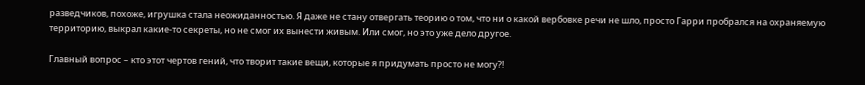разведчиков, похоже, игрушка стала неожиданностью. Я даже не стану отвергать теорию о том, что ни о какой вербовке речи не шло, просто Гарри пробрался на охраняемую территорию, выкрал какие-то секреты, но не смог их вынести живым. Или смог, но это уже дело другое.

Главный вопрос – кто этот чертов гений, что творит такие вещи, которые я придумать просто не могу?!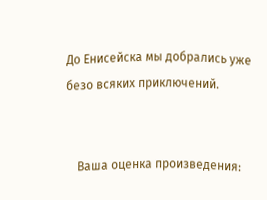До Енисейска мы добрались уже безо всяких приключений.


    Ваша оценка произведения: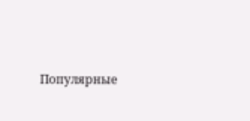Популярные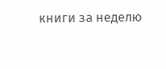книги за неделю